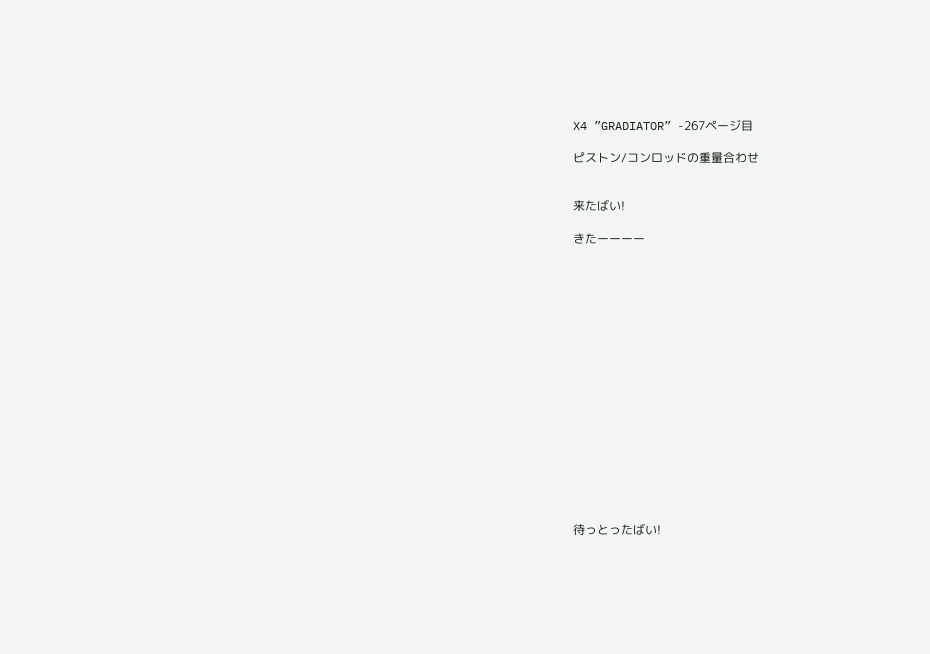X4 ”GRADIATOR” -267ページ目

ピストン/コンロッドの重量合わせ


来たばい!

きたーーーー

















待っとったばい!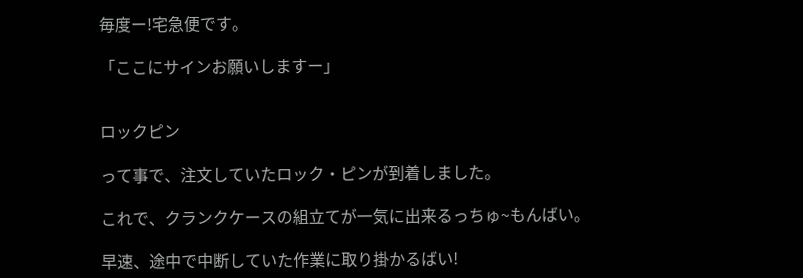毎度ー!宅急便です。

「ここにサインお願いしますー」


ロックピン

って事で、注文していたロック・ピンが到着しました。

これで、クランクケースの組立てが一気に出来るっちゅ~もんばい。

早速、途中で中断していた作業に取り掛かるばい!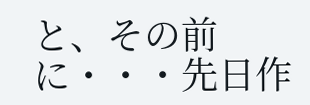と、その前に・・・先日作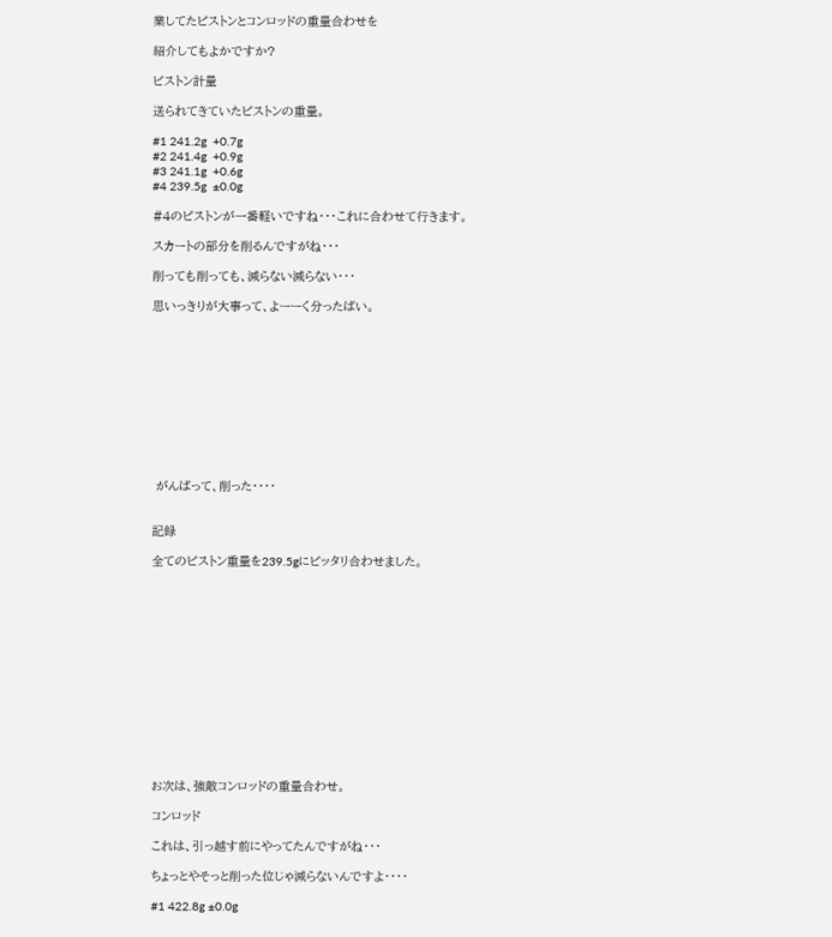業してたピストンとコンロッドの重量合わせを

紹介してもよかですか?

ピストン計量

送られてきていたピストンの重量。

#1 241.2g  +0.7g
#2 241.4g  +0.9g
#3 241.1g  +0.6g
#4 239.5g  ±0.0g

#4のピストンが一番軽いですね・・・これに合わせて行きます。

スカートの部分を削るんですがね・・・

削っても削っても、減らない減らない・・・

思いっきりが大事って、よーーく分ったばい。











 がんばって、削った・・・・


記録

全てのピストン重量を239.5gにピッタリ合わせました。














お次は、強敵コンロッドの重量合わせ。

コンロッド

これは、引っ越す前にやってたんですがね・・・

ちょっとやそっと削った位じゃ減らないんですよ・・・・

#1 422.8g ±0.0g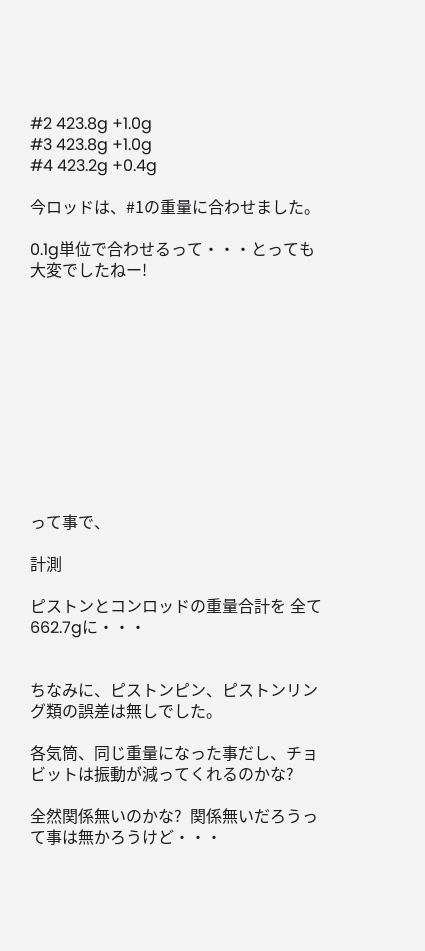#2 423.8g +1.0g
#3 423.8g +1.0g
#4 423.2g +0.4g

今ロッドは、#1の重量に合わせました。

0.1g単位で合わせるって・・・とっても大変でしたねー!











って事で、

計測

ピストンとコンロッドの重量合計を 全て662.7gに・・・


ちなみに、ピストンピン、ピストンリング類の誤差は無しでした。

各気筒、同じ重量になった事だし、チョビットは振動が減ってくれるのかな?

全然関係無いのかな?  関係無いだろうって事は無かろうけど・・・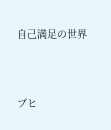自己満足の世界


ブヒ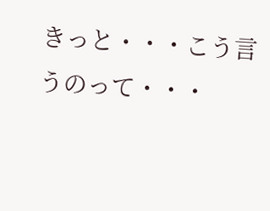きっと・・・こう言うのって・・・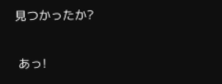見つかったか?

 あっ!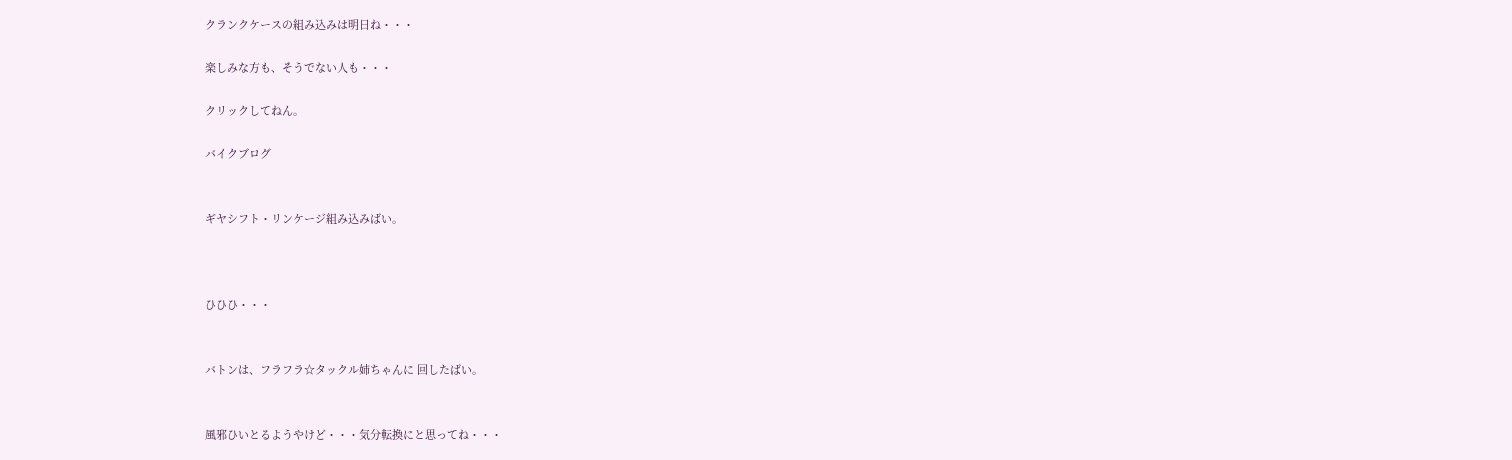クランクケースの組み込みは明日ね・・・

楽しみな方も、そうでない人も・・・

クリックしてねん。

バイクブログ


ギヤシフト・リンケージ組み込みばい。



ひひひ・・・


バトンは、フラフラ☆タックル姉ちゃんに 回したばい。


風邪ひいとるようやけど・・・気分転換にと思ってね・・・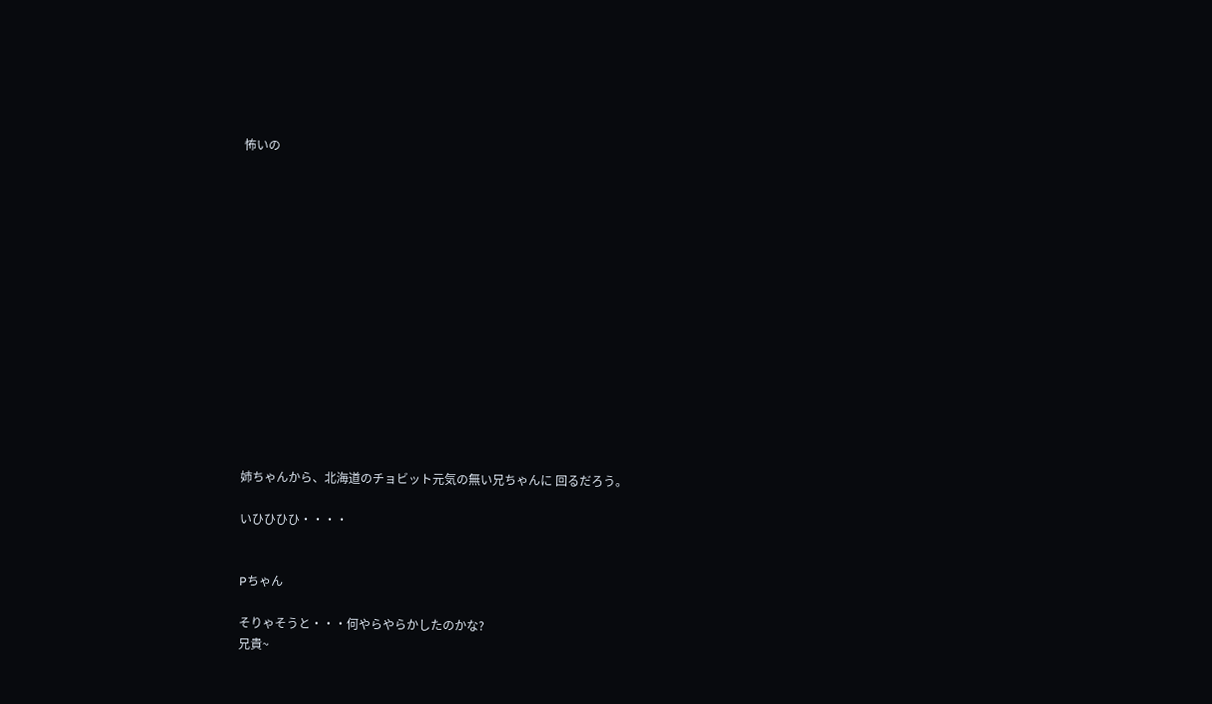怖いの















姉ちゃんから、北海道のチョビット元気の無い兄ちゃんに 回るだろう。

いひひひひ・・・・


Pちゃん

そりゃそうと・・・何やらやらかしたのかな?
兄貴~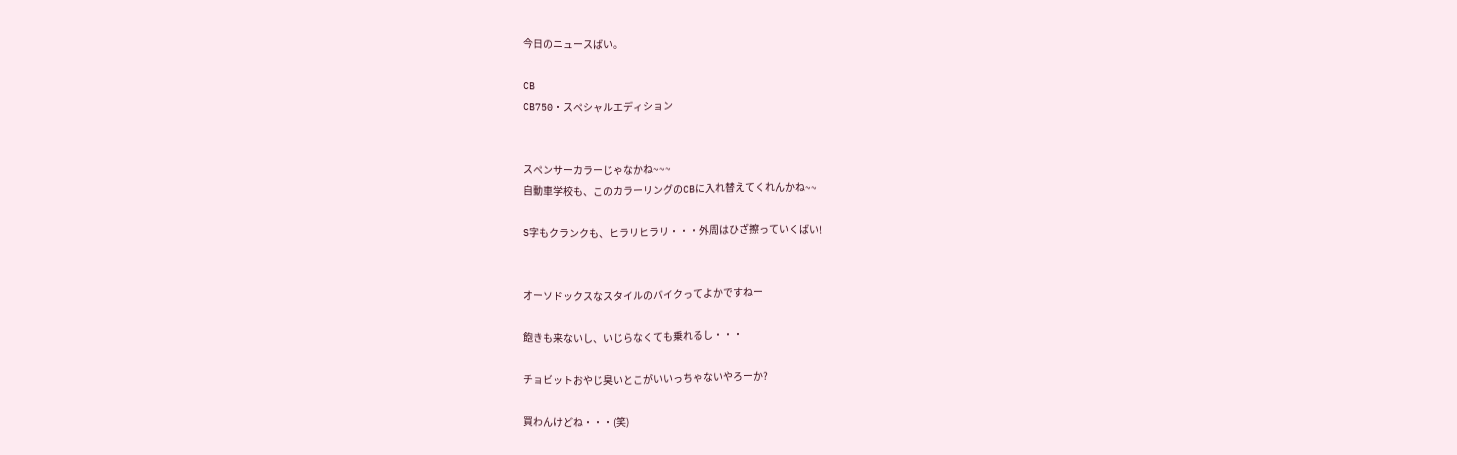今日のニュースばい。

CB
CB750・スペシャルエディション


スペンサーカラーじゃなかね~~~
自動車学校も、このカラーリングのCBに入れ替えてくれんかね~~

S字もクランクも、ヒラリヒラリ・・・外周はひざ擦っていくばい!


オーソドックスなスタイルのバイクってよかですねー

飽きも来ないし、いじらなくても乗れるし・・・

チョビットおやじ臭いとこがいいっちゃないやろーか?

買わんけどね・・・(笑)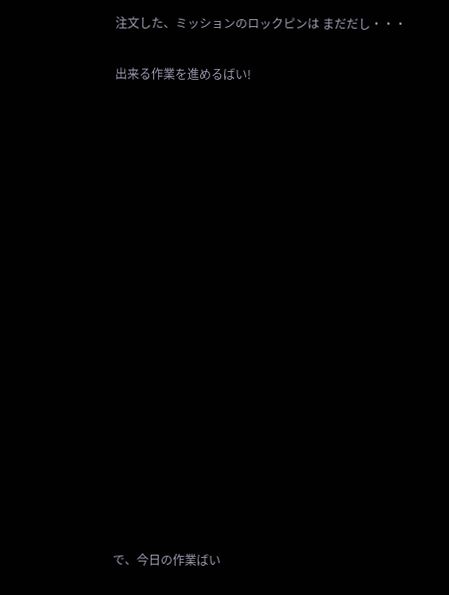注文した、ミッションのロックピンは まだだし・・・

出来る作業を進めるばい!


















で、今日の作業ばい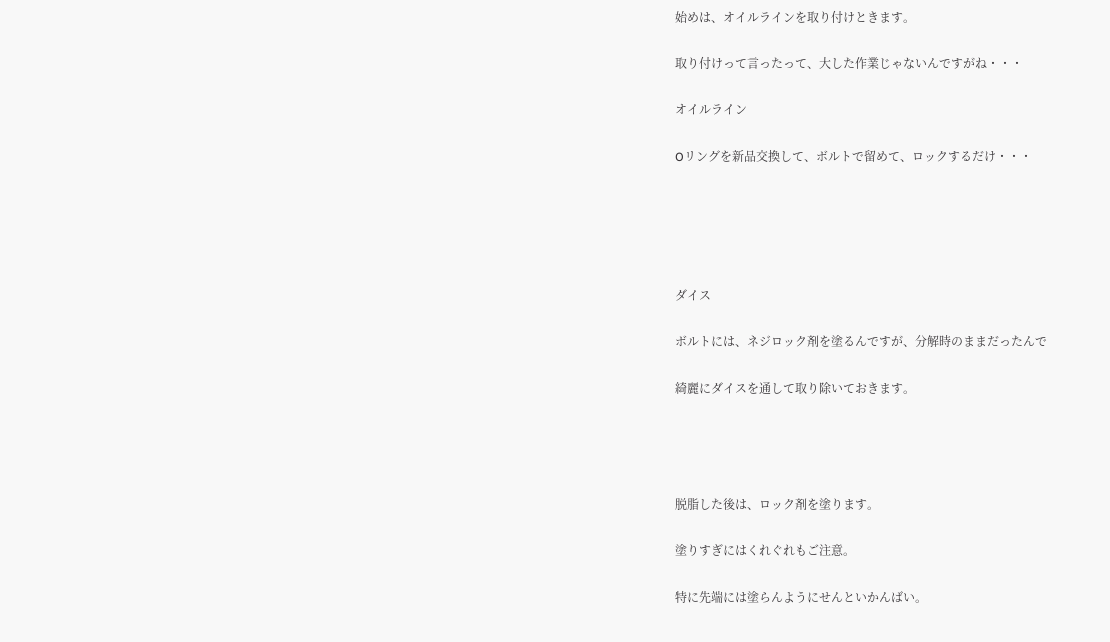始めは、オイルラインを取り付けときます。

取り付けって言ったって、大した作業じゃないんですがね・・・

オイルライン

Oリングを新品交換して、ボルトで留めて、ロックするだけ・・・





ダイス

ボルトには、ネジロック剤を塗るんですが、分解時のままだったんで

綺麗にダイスを通して取り除いておきます。




脱脂した後は、ロック剤を塗ります。

塗りすぎにはくれぐれもご注意。

特に先端には塗らんようにせんといかんばい。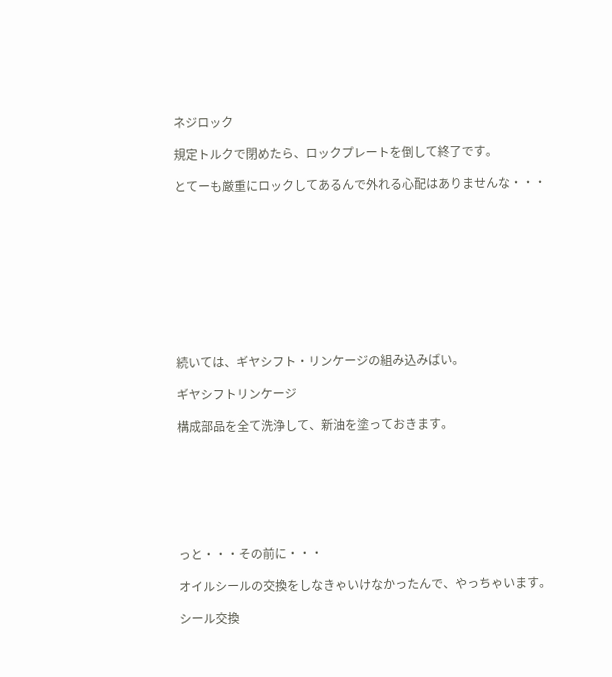ネジロック

規定トルクで閉めたら、ロックプレートを倒して終了です。

とてーも厳重にロックしてあるんで外れる心配はありませんな・・・










続いては、ギヤシフト・リンケージの組み込みばい。

ギヤシフトリンケージ

構成部品を全て洗浄して、新油を塗っておきます。







っと・・・その前に・・・

オイルシールの交換をしなきゃいけなかったんで、やっちゃいます。

シール交換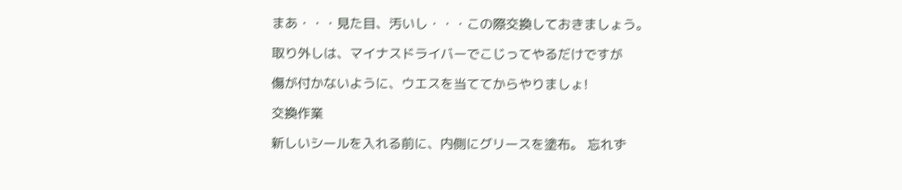まあ・・・見た目、汚いし・・・この際交換しておきましょう。

取り外しは、マイナスドライバーでこじってやるだけですが

傷が付かないように、ウエスを当ててからやりましょ!

交換作業

新しいシールを入れる前に、内側にグリースを塗布。 忘れず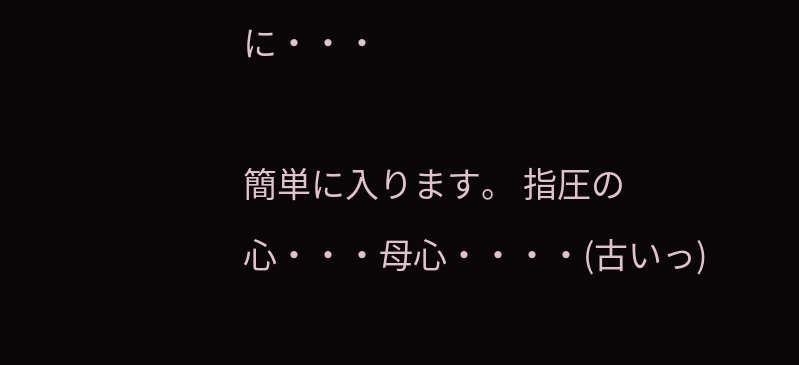に・・・

簡単に入ります。 指圧の心・・・母心・・・・(古いっ)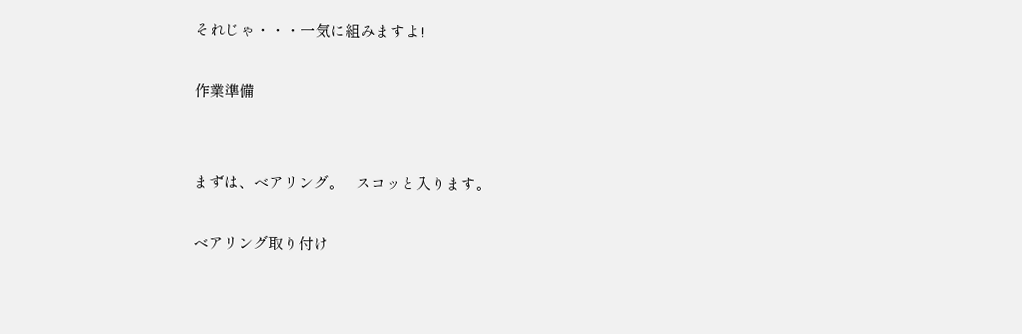それじゃ・・・一気に組みますよ!

作業準備


まずは、ベアリング。   スコッと入ります。

ベアリング取り付け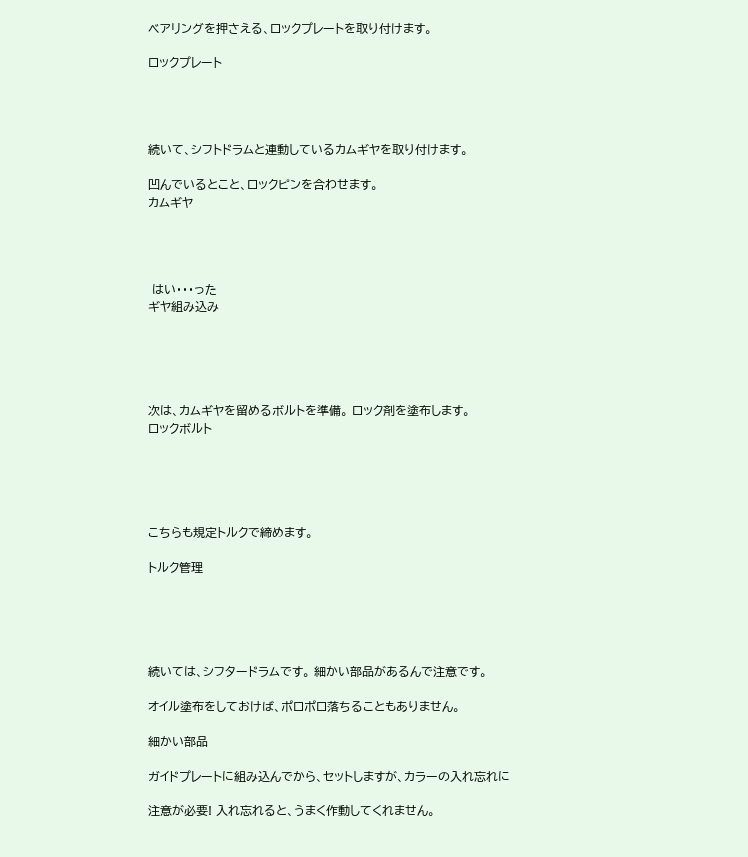ベアリングを押さえる、ロックプレートを取り付けます。

ロックプレート




続いて、シフトドラムと連動しているカムギヤを取り付けます。

凹んでいるとこと、ロックピンを合わせます。
カムギヤ




 はい・・・った
ギヤ組み込み





次は、カムギヤを留めるボルトを準備。 ロック剤を塗布します。
ロックボルト





こちらも規定トルクで締めます。

トルク管理





続いては、シフタードラムです。 細かい部品があるんで注意です。

オイル塗布をしておけば、ポロポロ落ちることもありません。

細かい部品

ガイドプレートに組み込んでから、セットしますが、カラーの入れ忘れに

注意が必要! 入れ忘れると、うまく作動してくれません。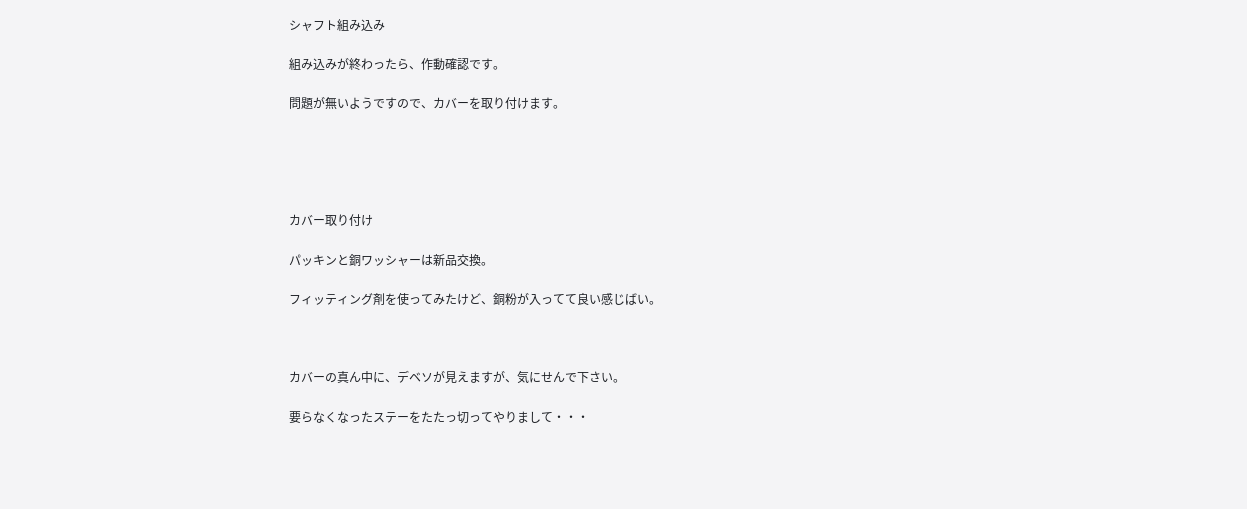シャフト組み込み

組み込みが終わったら、作動確認です。

問題が無いようですので、カバーを取り付けます。





カバー取り付け

パッキンと銅ワッシャーは新品交換。

フィッティング剤を使ってみたけど、銅粉が入ってて良い感じばい。



カバーの真ん中に、デベソが見えますが、気にせんで下さい。

要らなくなったステーをたたっ切ってやりまして・・・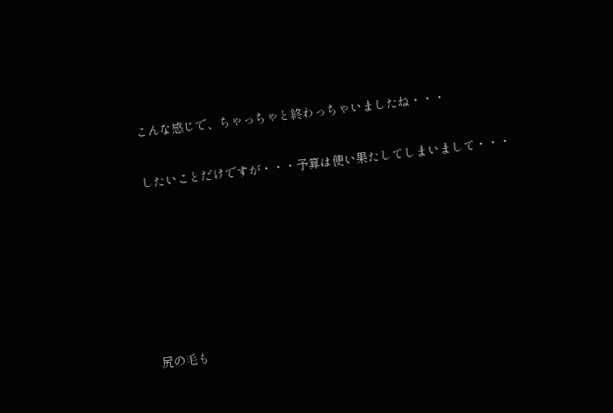こんな感じで、ちゃっちゃと終わっちゃいましたね・・・

したいことだけですが・・・予算は使い果たしてしまいまして・・・






尻の毛も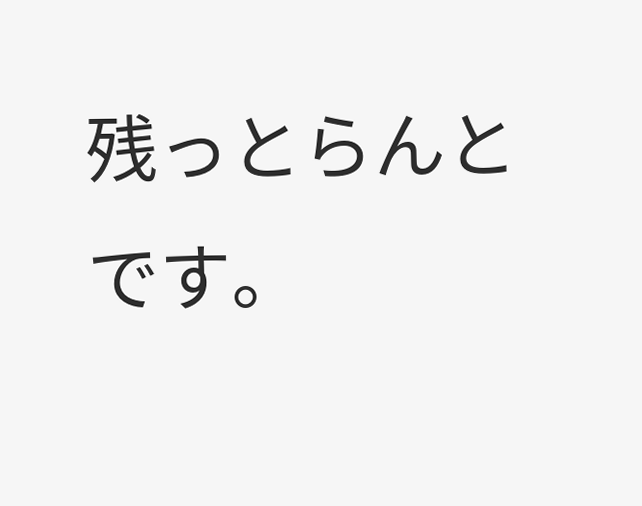残っとらんとです。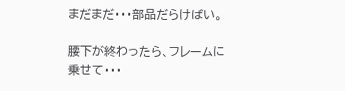まだまだ・・・部品だらけばい。

腰下が終わったら、フレームに乗せて・・・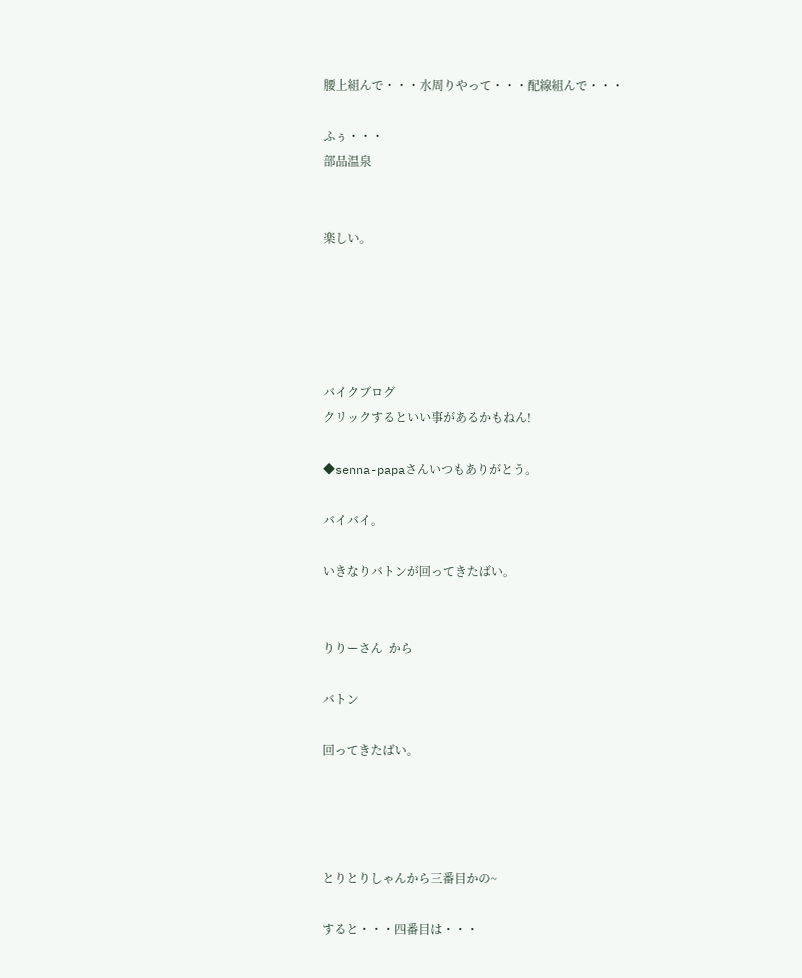腰上組んで・・・水周りやって・・・配線組んで・・・

ふぅ・・・
部品温泉


楽しい。





バイクブログ
クリックするといい事があるかもねん!

◆senna-papaさんいつもありがとう。

バイバイ。

いきなりバトンが回ってきたばい。


りりーさん  から

バトン

回ってきたばい。




とりとりしゃんから三番目かの~

すると・・・四番目は・・・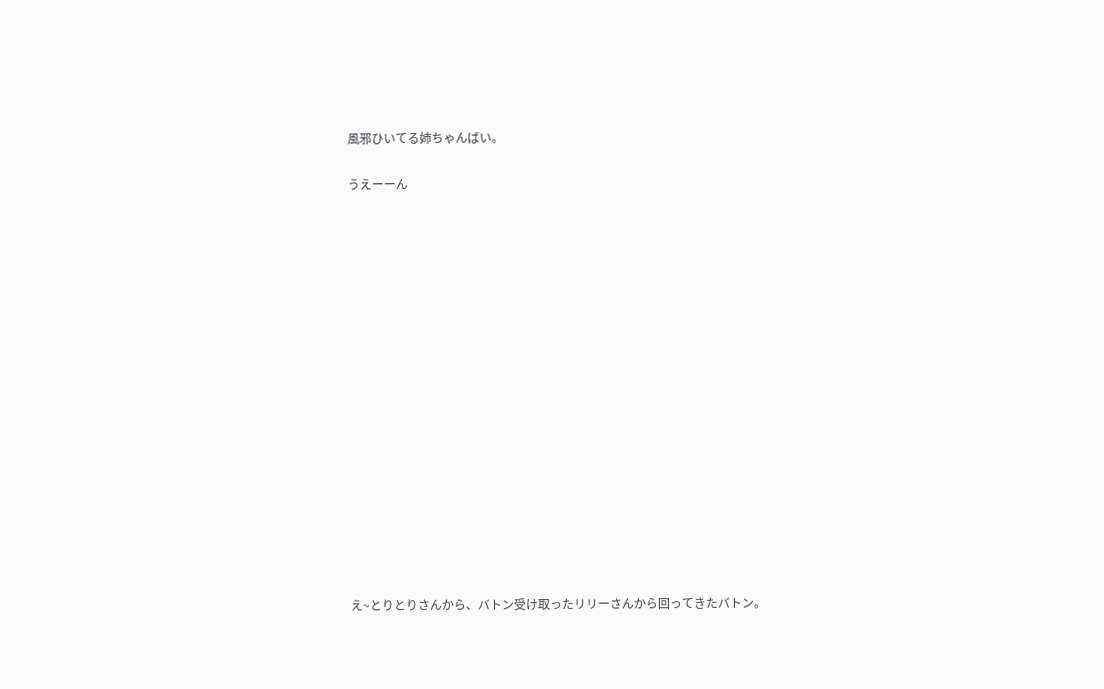風邪ひいてる姉ちゃんばい。

うえーーん

















え~とりとりさんから、バトン受け取ったリリーさんから回ってきたバトン。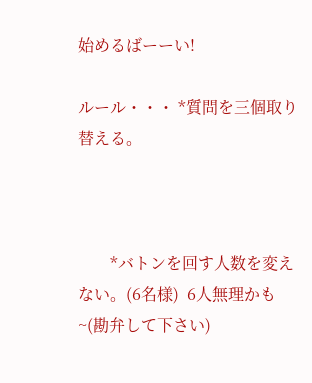始めるばーーい!

ルール・・・ *質問を三個取り替える。



        *バトンを回す人数を変えない。(6名様)  6人無理かも~(勘弁して下さい)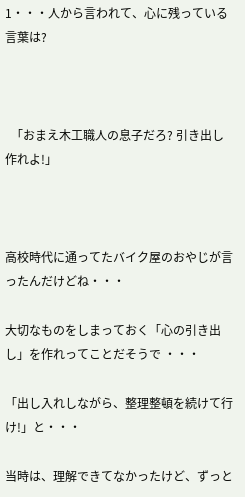1・・・人から言われて、心に残っている言葉は?



  「おまえ木工職人の息子だろ? 引き出し作れよ!」



高校時代に通ってたバイク屋のおやじが言ったんだけどね・・・

大切なものをしまっておく「心の引き出し」を作れってことだそうで ・・・

「出し入れしながら、整理整頓を続けて行け!」と・・・

当時は、理解できてなかったけど、ずっと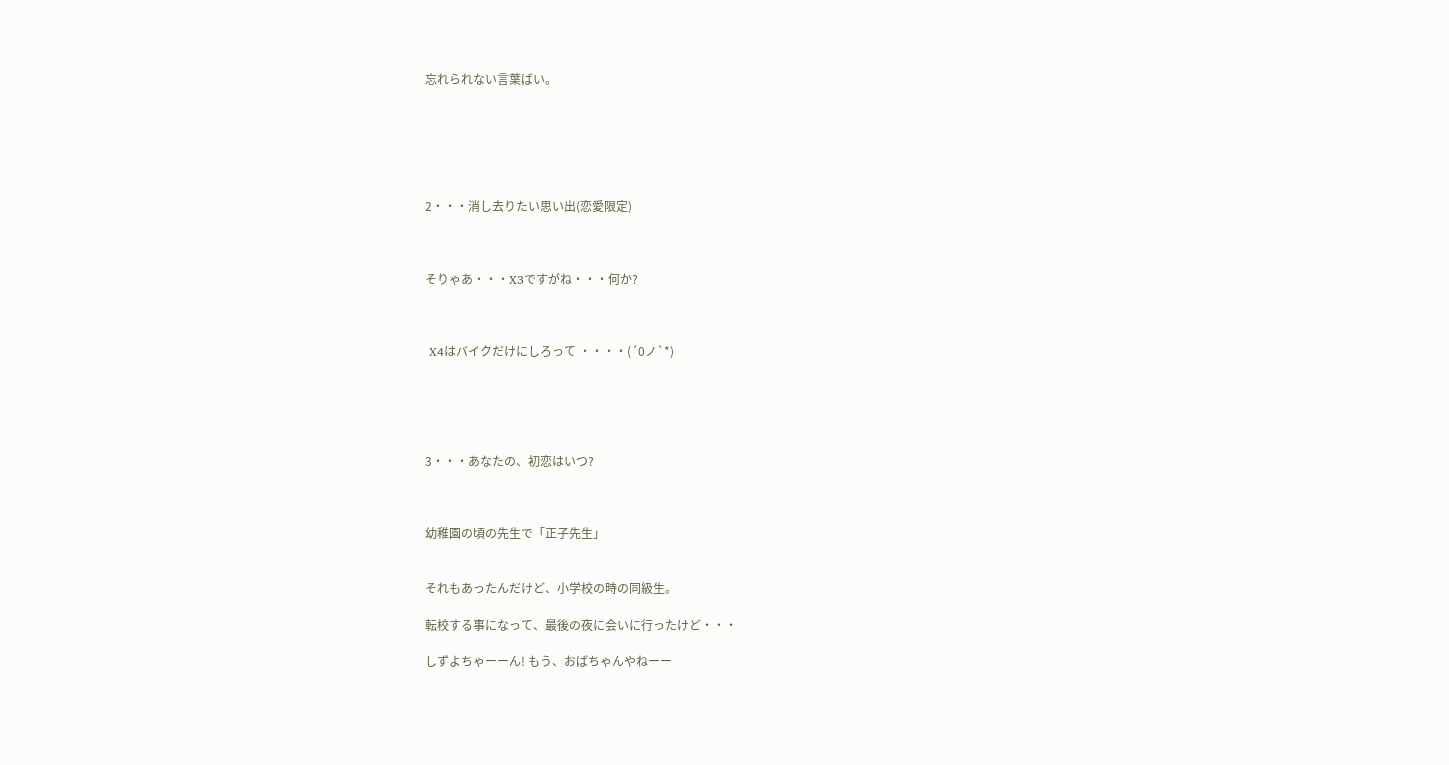忘れられない言葉ばい。






2・・・消し去りたい思い出(恋愛限定)



そりゃあ・・・X3ですがね・・・何か?



 X4はバイクだけにしろって ・・・・(´0ノ`*)





3・・・あなたの、初恋はいつ?



幼稚園の頃の先生で「正子先生」


それもあったんだけど、小学校の時の同級生。

転校する事になって、最後の夜に会いに行ったけど・・・

しずよちゃーーん! もう、おばちゃんやねーー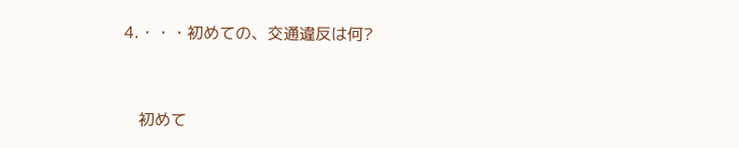4.・・・初めての、交通違反は何?


   初めて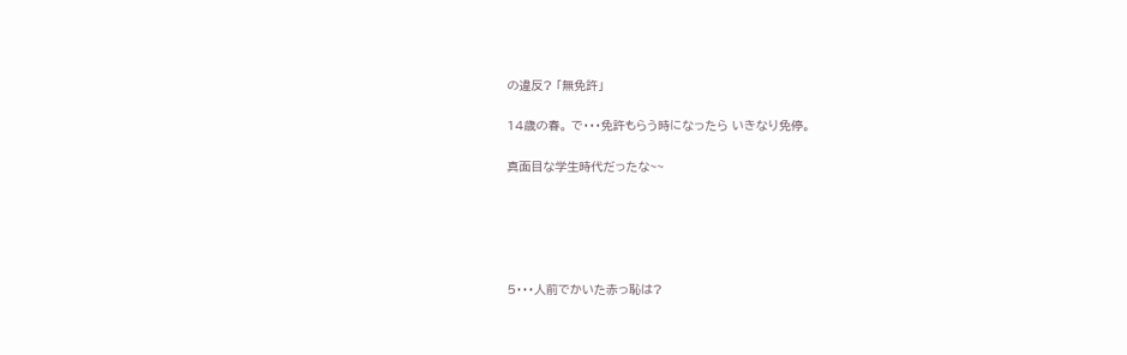の違反? 「無免許」

14歳の春。 で・・・免許もらう時になったら いきなり免停。

真面目な学生時代だったな~~





5・・・人前でかいた赤っ恥は?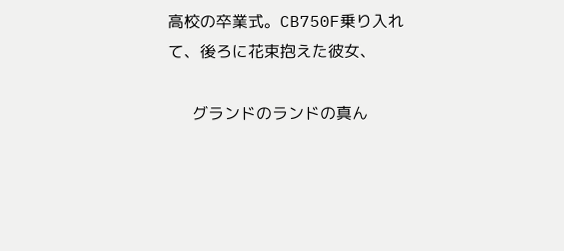高校の卒業式。CB750F乗り入れて、後ろに花束抱えた彼女、

      グランドのランドの真ん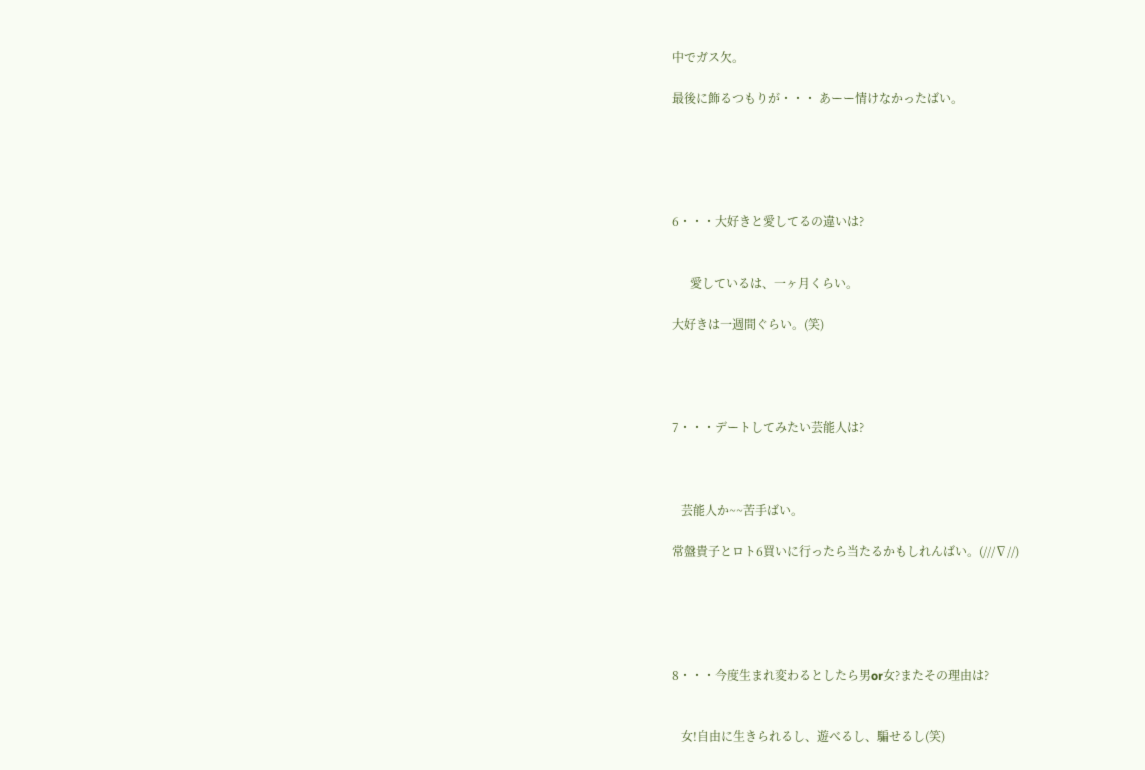中でガス欠。

最後に飾るつもりが・・・ あーー情けなかったばい。





6・・・大好きと愛してるの違いは?


      愛しているは、一ヶ月くらい。

大好きは一週間ぐらい。(笑)




7・・・デートしてみたい芸能人は?



   芸能人か~~苦手ばい。

常盤貴子とロト6買いに行ったら当たるかもしれんばい。(///∇//)





8・・・今度生まれ変わるとしたら男or女?またその理由は?


   女!自由に生きられるし、遊べるし、騙せるし(笑)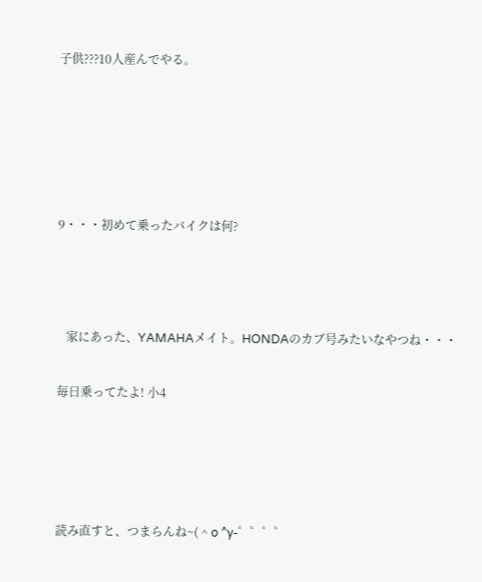子供???10人産んでやる。





9・・・初めて乗ったバイクは何?



   家にあった、YAMAHAメイト。HONDAのカブ号みたいなやつね・・・

毎日乗ってたよ! 小4




読み直すと、つまらんね~( ^ o ^y-゜゜゜゜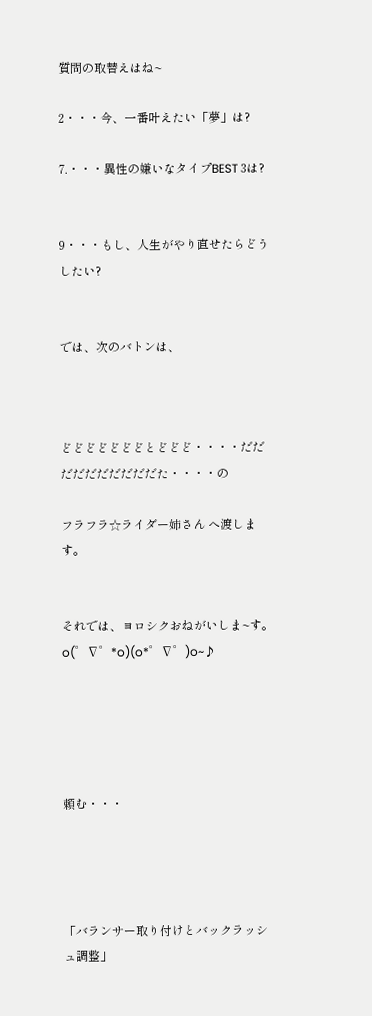質問の取替えはね~

2・・・今、一番叶えたい「夢」は?

7.・・・異性の嫌いなタイプBEST 3は?


9・・・もし、人生がやり直せたらどうしたい?


では、次のバトンは、



どどどどどどどとどどど・・・・だだだだだだだだだだた・・・・の

フラフラ☆ライダー姉さん へ渡します。


それでは、ヨロシクおねがいしま~す。 o(゜∇゜*o)(o*゜∇゜)o~♪





頼む・・・




「バランサー取り付けとバックラッシュ調整」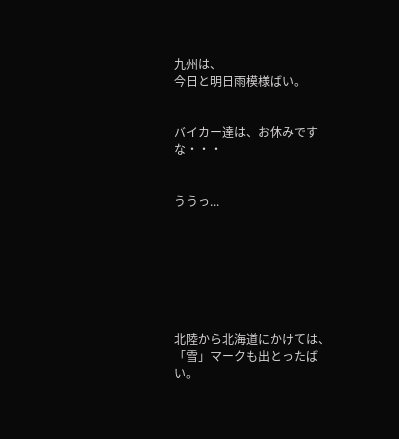九州は、
今日と明日雨模様ばい。


バイカー達は、お休みですな・・・


ううっ...







北陸から北海道にかけては、「雪」マークも出とったばい。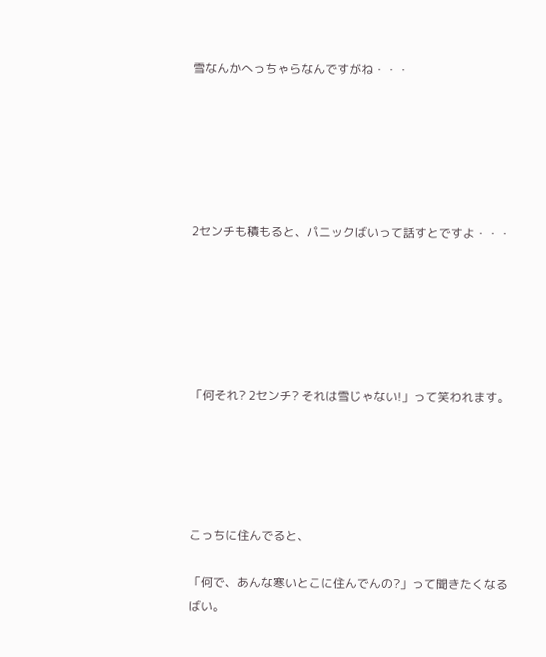雪なんかへっちゃらなんですがね・・・






2センチも積もると、パニックばいって話すとですよ・・・






「何それ? 2センチ? それは雪じゃない!」って笑われます。





こっちに住んでると、

「何で、あんな寒いとこに住んでんの?」って聞きたくなるばい。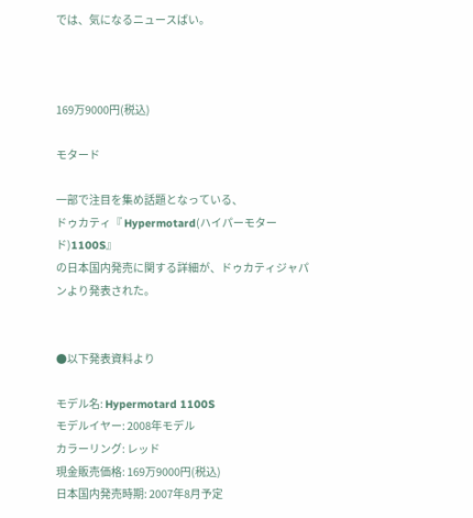では、気になるニュースばい。



169万9000円(税込)

モタード

一部で注目を集め話題となっている、
ドゥカティ『 Hypermotard(ハイパーモタード)1100S』
の日本国内発売に関する詳細が、ドゥカティジャパンより発表された。


●以下発表資料より

モデル名: Hypermotard 1100S
モデルイヤー: 2008年モデル
カラーリング: レッド
現金販売価格: 169万9000円(税込)
日本国内発売時期: 2007年8月予定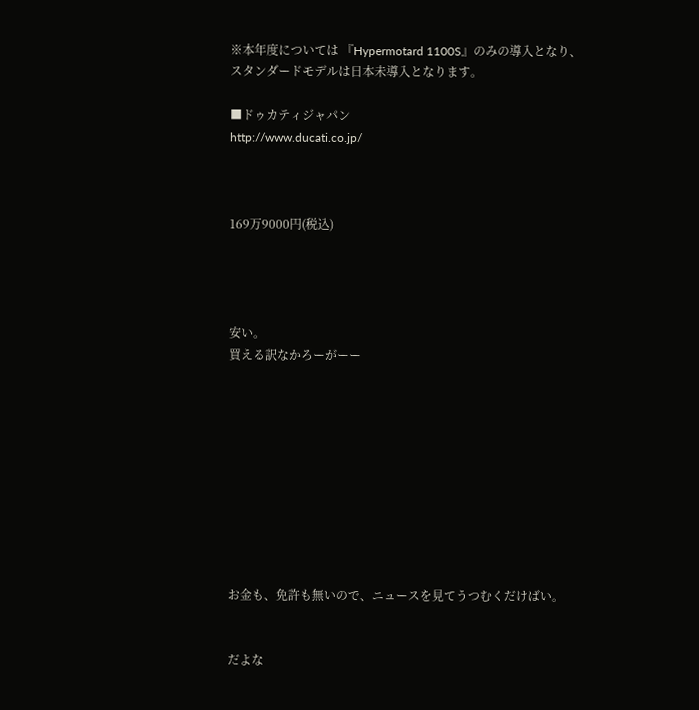※本年度については 『Hypermotard 1100S』のみの導入となり、
スタンダードモデルは日本未導入となります。

■ドゥカティジャパン
http://www.ducati.co.jp/



169万9000円(税込)




安い。
買える訳なかろーがーー










お金も、免許も無いので、ニュースを見てうつむくだけばい。


だよな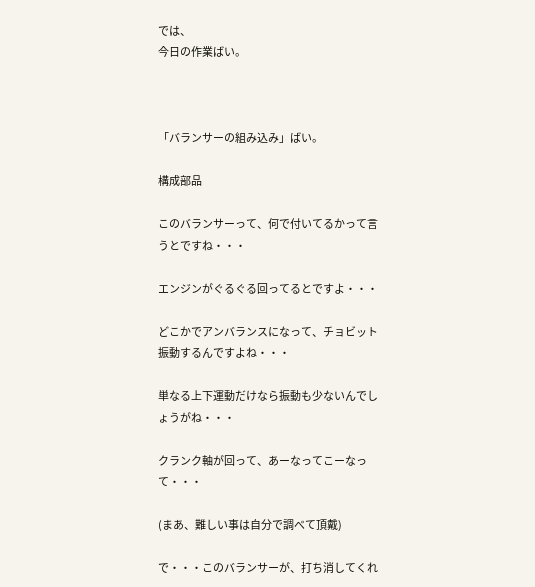では、
今日の作業ばい。



「バランサーの組み込み」ばい。

構成部品

このバランサーって、何で付いてるかって言うとですね・・・

エンジンがぐるぐる回ってるとですよ・・・

どこかでアンバランスになって、チョビット振動するんですよね・・・

単なる上下運動だけなら振動も少ないんでしょうがね・・・

クランク軸が回って、あーなってこーなって・・・

(まあ、難しい事は自分で調べて頂戴)

で・・・このバランサーが、打ち消してくれ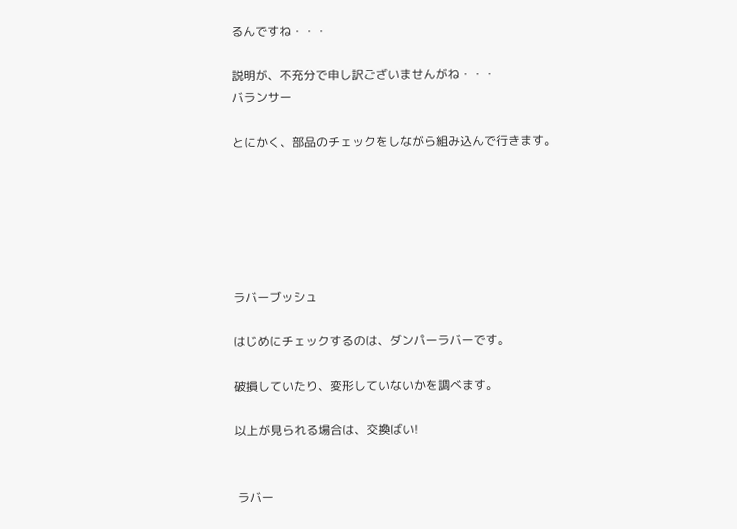るんですね・・・

説明が、不充分で申し訳ございませんがね・・・
バランサー

とにかく、部品のチェックをしながら組み込んで行きます。






ラバーブッシュ

はじめにチェックするのは、ダンパーラバーです。

破損していたり、変形していないかを調べます。

以上が見られる場合は、交換ばい!


 ラバー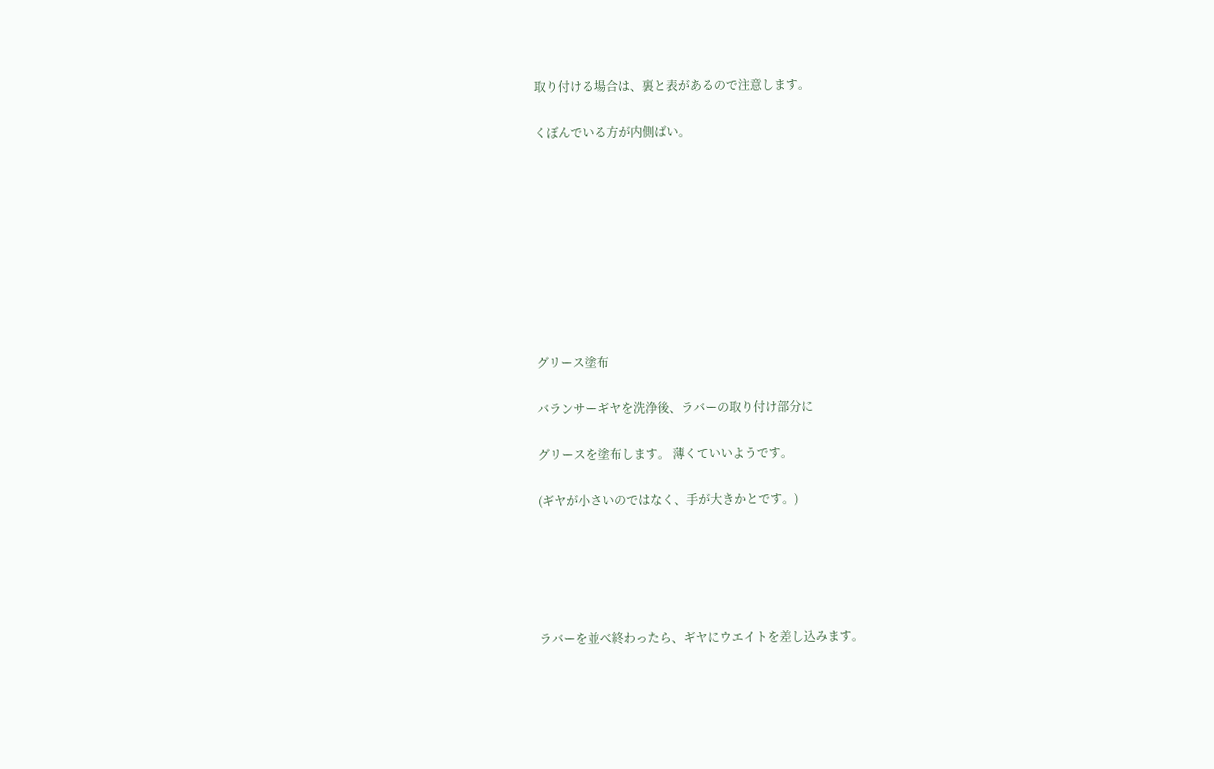取り付ける場合は、裏と表があるので注意します。

くぼんでいる方が内側ばい。









グリース塗布

バランサーギヤを洗浄後、ラバーの取り付け部分に

グリースを塗布します。 薄くていいようです。

(ギヤが小さいのではなく、手が大きかとです。)





ラバーを並べ終わったら、ギヤにウエイトを差し込みます。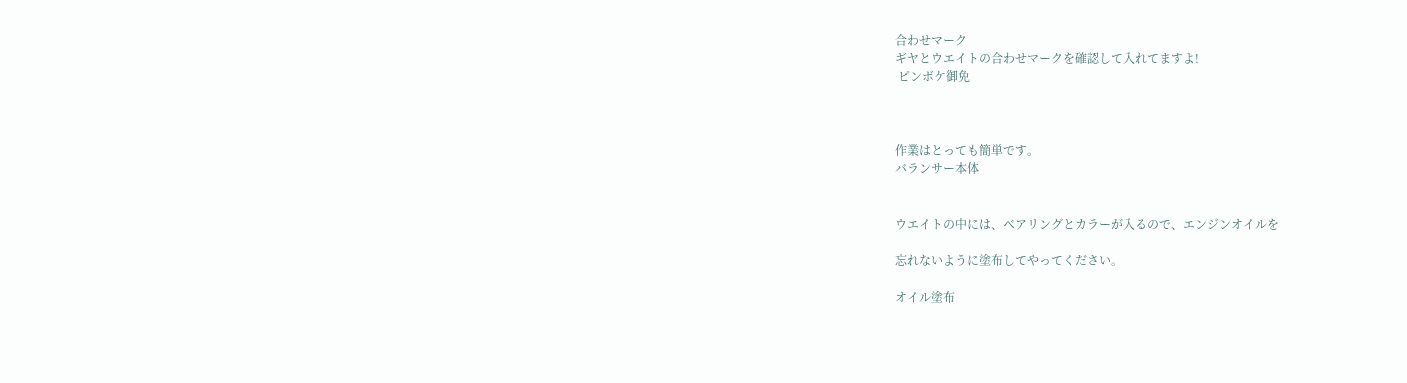合わせマーク
ギヤとウエイトの合わせマークを確認して入れてますよ!
 ピンボケ御免



作業はとっても簡単です。
バランサー本体


ウエイトの中には、ベアリングとカラーが入るので、エンジンオイルを

忘れないように塗布してやってください。

オイル塗布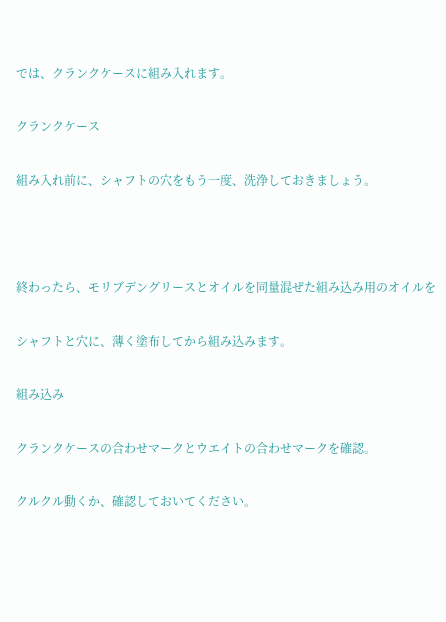では、クランクケースに組み入れます。

クランクケース

組み入れ前に、シャフトの穴をもう一度、洗浄しておきましょう。



終わったら、モリブデングリースとオイルを同量混ぜた組み込み用のオイルを

シャフトと穴に、薄く塗布してから組み込みます。

組み込み

クランクケースの合わせマークとウエイトの合わせマークを確認。

クルクル動くか、確認しておいてください。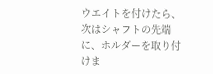ウエイトを付けたら、次はシャフトの先端に、ホルダーを取り付けま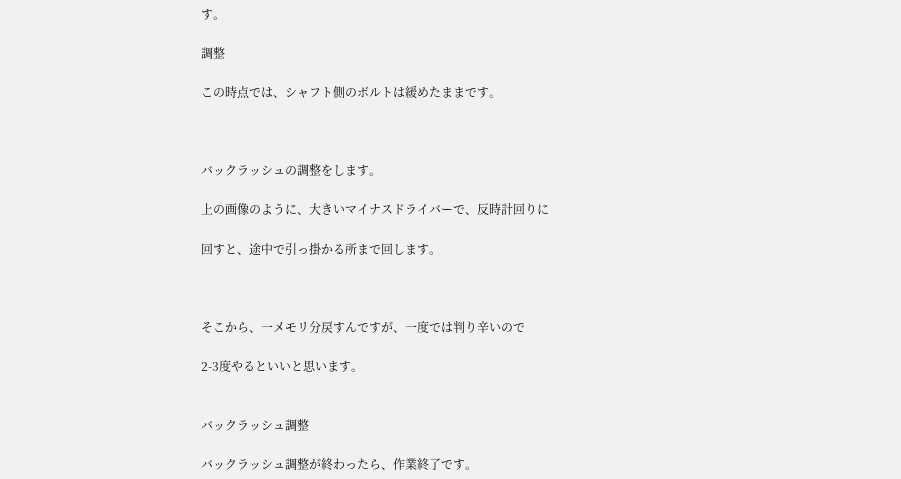す。

調整

この時点では、シャフト側のボルトは緩めたままです。



バックラッシュの調整をします。

上の画像のように、大きいマイナスドライバーで、反時計回りに

回すと、途中で引っ掛かる所まで回します。



そこから、一メモリ分戻すんですが、一度では判り辛いので

2-3度やるといいと思います。


バックラッシュ調整

バックラッシュ調整が終わったら、作業終了です。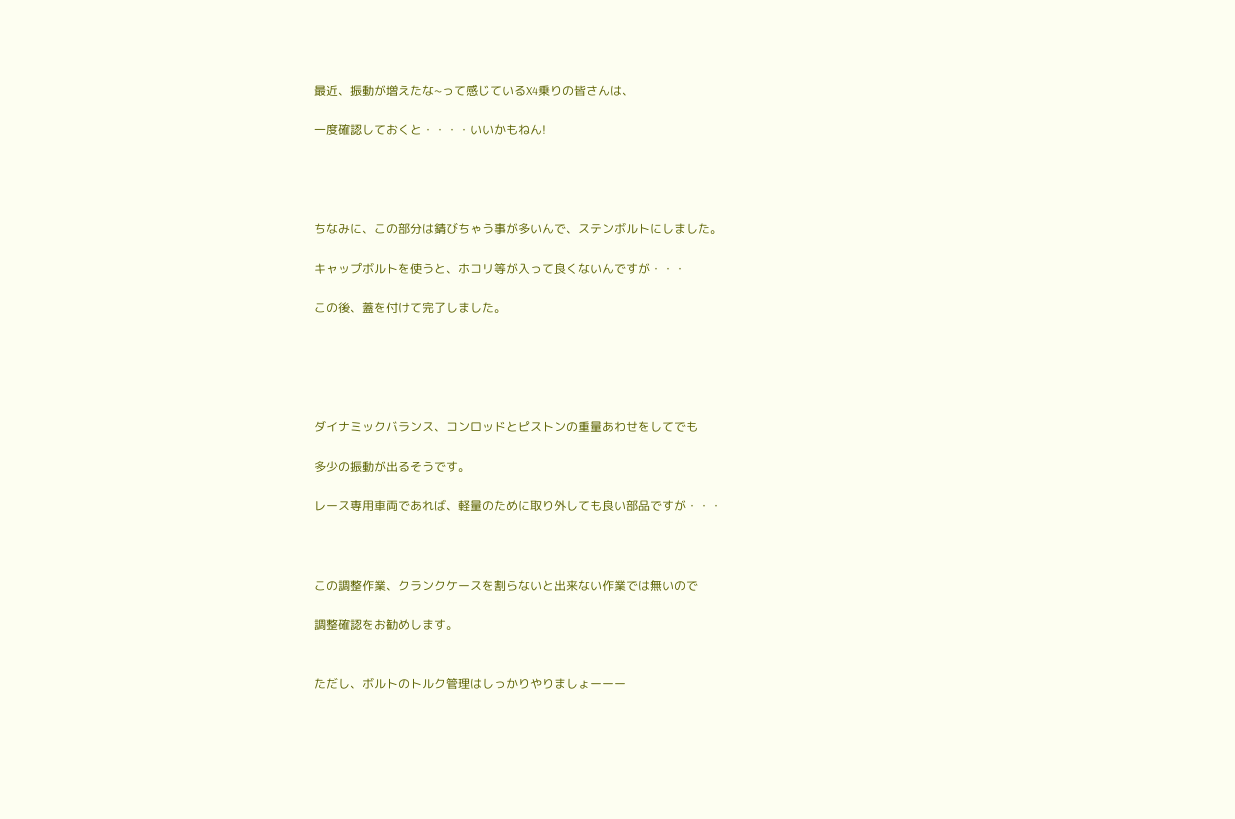最近、振動が増えたな~って感じているX4乗りの皆さんは、

一度確認しておくと・・・・いいかもねん!




ちなみに、この部分は錆びちゃう事が多いんで、ステンボルトにしました。

キャップボルトを使うと、ホコリ等が入って良くないんですが・・・

この後、蓋を付けて完了しました。





ダイナミックバランス、コンロッドとピストンの重量あわせをしてでも

多少の振動が出るそうです。

レース専用車両であれば、軽量のために取り外しても良い部品ですが・・・



この調整作業、クランクケースを割らないと出来ない作業では無いので

調整確認をお勧めします。


ただし、ボルトのトルク管理はしっかりやりましょーーー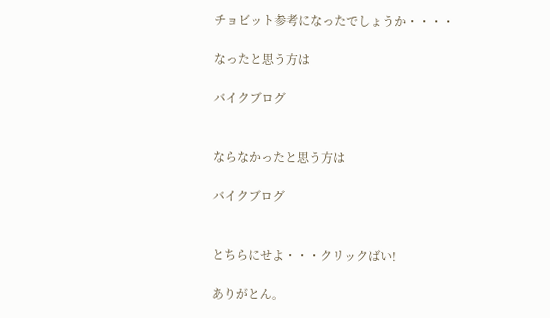チョビット参考になったでしょうか・・・・

なったと思う方は

バイクブログ


ならなかったと思う方は

バイクブログ


とちらにせよ・・・クリックばい!

ありがとん。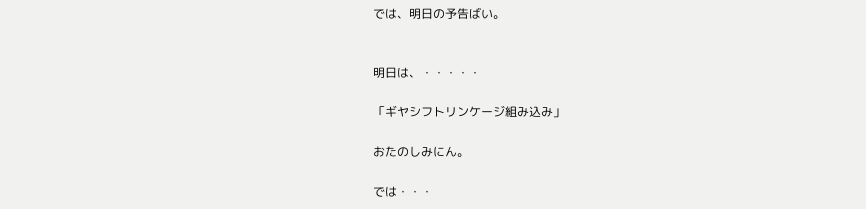では、明日の予告ばい。


明日は、・・・・・

「ギヤシフトリンケージ組み込み」

おたのしみにん。

では・・・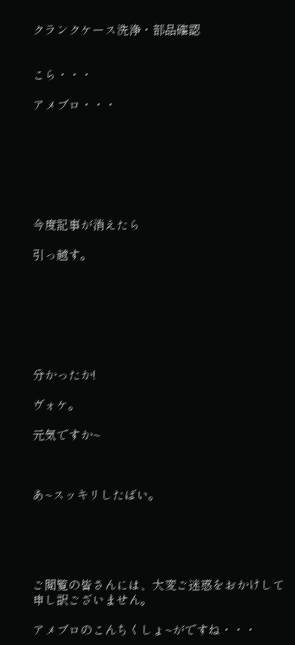クランクケース洗浄・部品確認


こら・・・

アメブロ・・・







今度記事が消えたら

引っ越す。







分かったか!

ヴォケ。

元気ですか~



あ~スッキリしたばい。





ご閲覧の皆さんには、大変ご迷惑をおかけして申し訳ございません。

アメブロのこんちくしょ~がですね・・・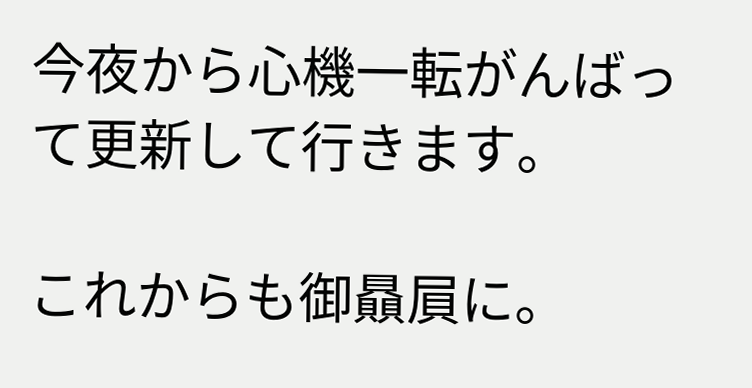今夜から心機一転がんばって更新して行きます。

これからも御贔屓に。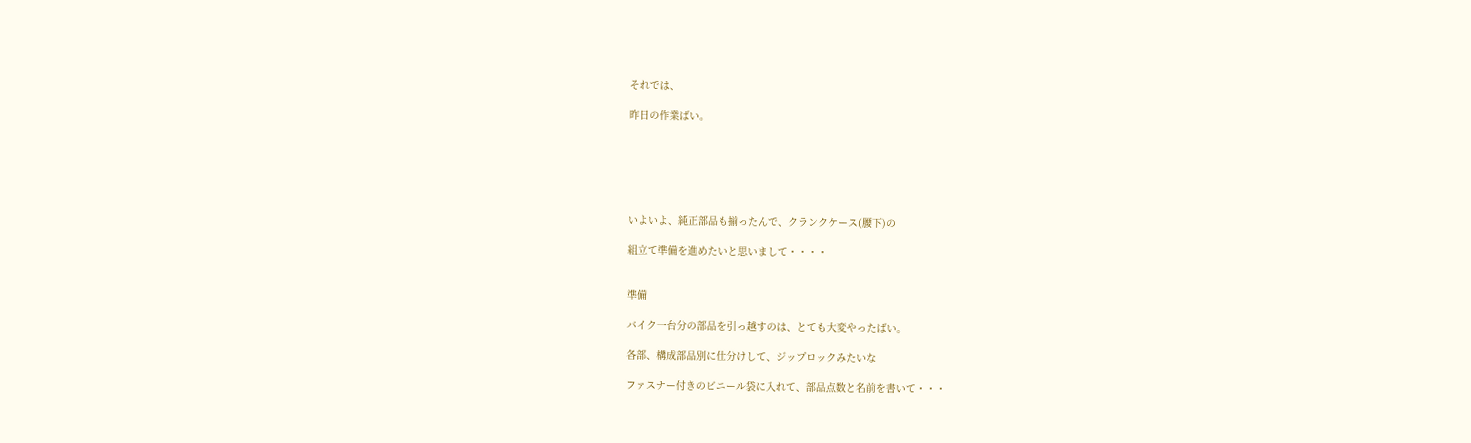それでは、

昨日の作業ばい。






いよいよ、純正部品も揃ったんで、クランクケース(腰下)の

組立て準備を進めたいと思いまして・・・・


準備

バイク一台分の部品を引っ越すのは、とても大変やったばい。

各部、構成部品別に仕分けして、ジップロックみたいな

ファスナー付きのビニール袋に入れて、部品点数と名前を書いて・・・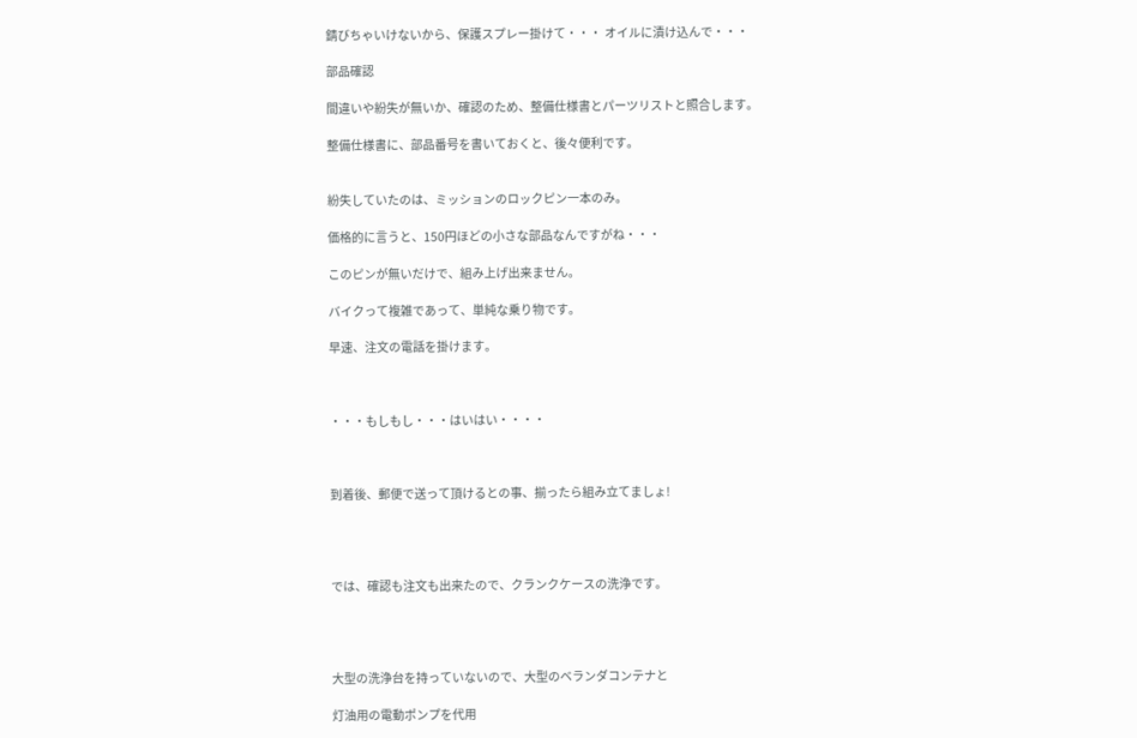錆びちゃいけないから、保護スプレー掛けて・・・ オイルに漬け込んで・・・

部品確認

間違いや紛失が無いか、確認のため、整備仕様書とパーツリストと照合します。

整備仕様書に、部品番号を書いておくと、後々便利です。


紛失していたのは、ミッションのロックピン一本のみ。

価格的に言うと、150円ほどの小さな部品なんですがね・・・

このピンが無いだけで、組み上げ出来ません。

バイクって複雑であって、単純な乗り物です。

早速、注文の電話を掛けます。



・・・もしもし・・・はいはい・・・・



到着後、郵便で送って頂けるとの事、揃ったら組み立てましょ!




では、確認も注文も出来たので、クランクケースの洗浄です。




大型の洗浄台を持っていないので、大型のベランダコンテナと

灯油用の電動ポンプを代用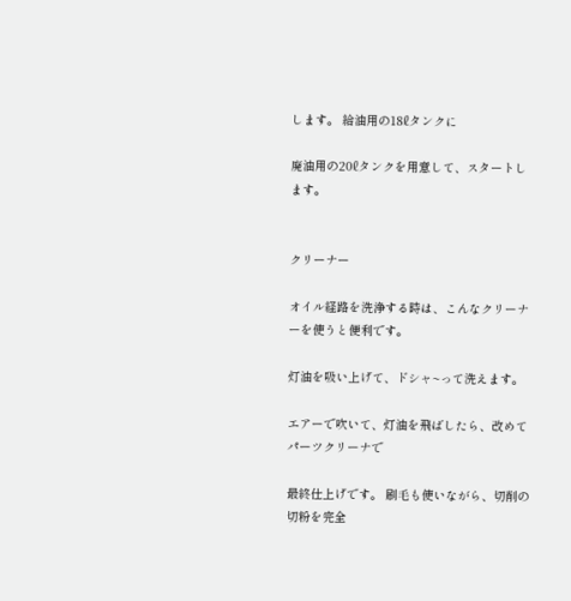します。 給油用の18ℓタンクに

廃油用の20ℓタンクを用意して、スタートします。


クリーナー

オイル経路を洗浄する時は、こんなクリーナーを使うと便利です。

灯油を吸い上げて、ドシャ~って洗えます。

エアーで吹いて、灯油を飛ばしたら、改めてパーツクリーナで

最終仕上げです。 刷毛も使いながら、切削の切粉を完全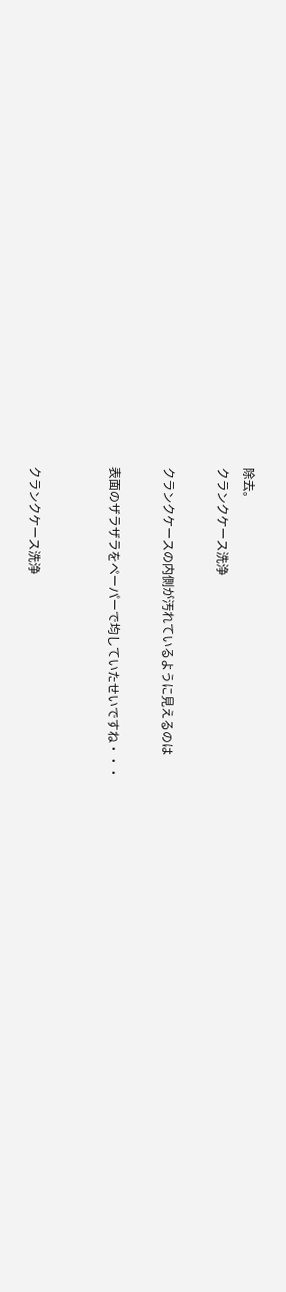除去。
クランクケース洗浄

クランクケースの内側が汚れているように見えるのは

表面のザラザラをペーパーで均していたせいですね・・・


クランクケース洗浄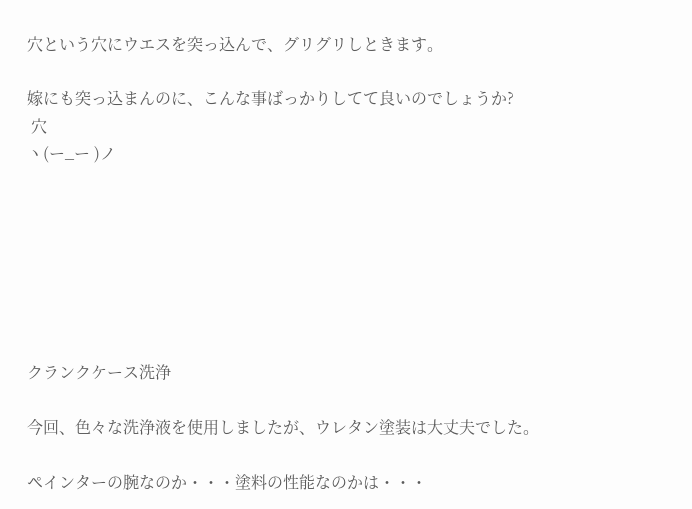穴という穴にウエスを突っ込んで、グリグリしときます。

嫁にも突っ込まんのに、こんな事ばっかりしてて良いのでしょうか?
 穴
ヽ(ー_ー )ノ







クランクケース洗浄

今回、色々な洗浄液を使用しましたが、ウレタン塗装は大丈夫でした。

ペインターの腕なのか・・・塗料の性能なのかは・・・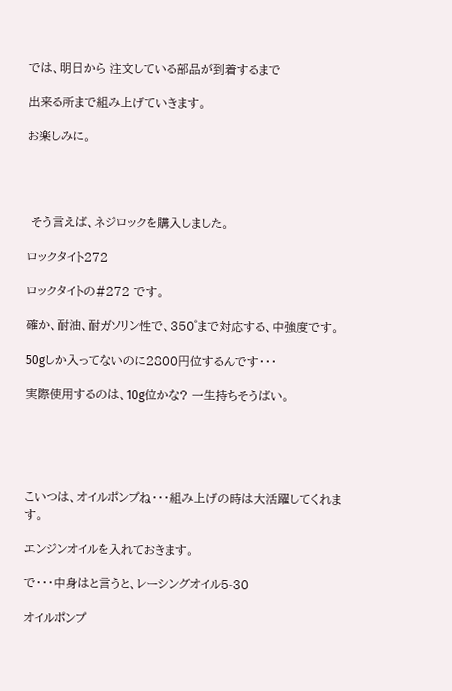では、明日から 注文している部品が到着するまで

出来る所まで組み上げていきます。

お楽しみに。




 そう言えば、ネジロックを購入しました。

ロックタイト272

ロックタイトの#272 です。

確か、耐油、耐ガソリン性で、350゜まで対応する、中強度です。

50gしか入ってないのに2800円位するんです・・・

実際使用するのは、10g位かな? 一生持ちそうばい。





こいつは、オイルポンプね・・・組み上げの時は大活躍してくれます。

エンジンオイルを入れておきます。

で・・・中身はと言うと、レーシングオイル5-30

オイルポンプ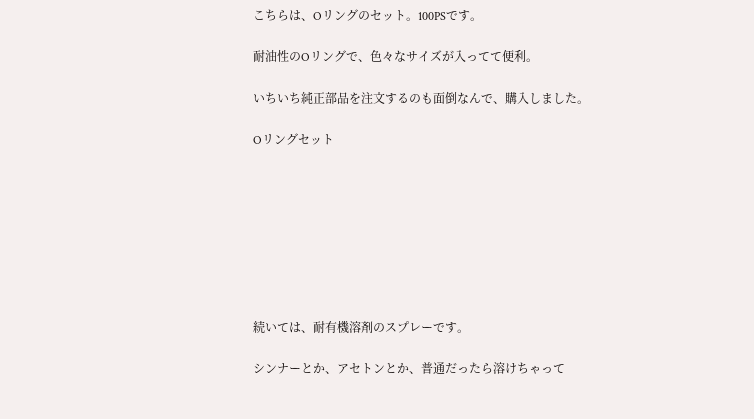こちらは、Oリングのセット。100PSです。

耐油性のOリングで、色々なサイズが入ってて便利。

いちいち純正部品を注文するのも面倒なんで、購入しました。

Oリングセット








続いては、耐有機溶剤のスプレーです。

シンナーとか、アセトンとか、普通だったら溶けちゃって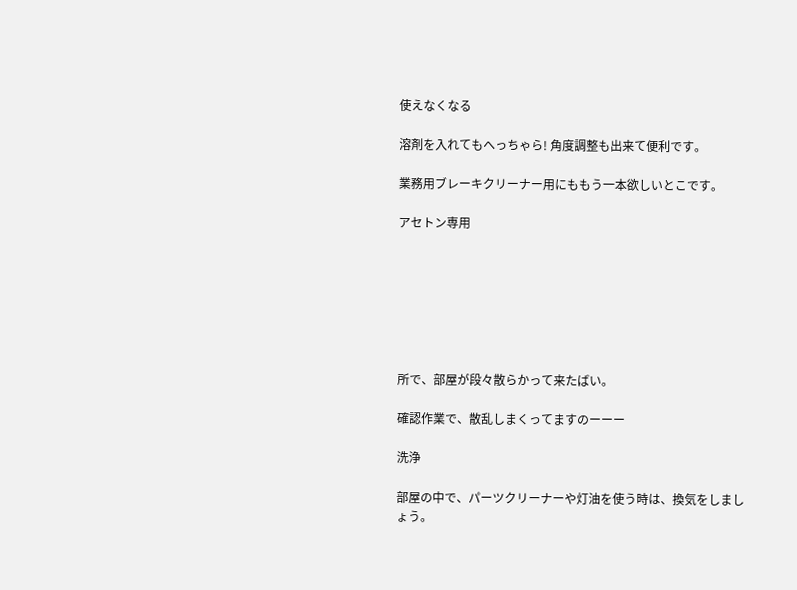使えなくなる

溶剤を入れてもへっちゃら! 角度調整も出来て便利です。

業務用ブレーキクリーナー用にももう一本欲しいとこです。

アセトン専用







所で、部屋が段々散らかって来たばい。

確認作業で、散乱しまくってますのーーー

洗浄

部屋の中で、パーツクリーナーや灯油を使う時は、換気をしましょう。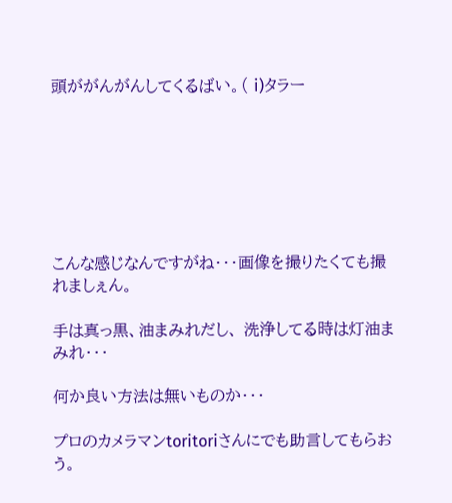頭ががんがんしてくるばい。( i)タラー







こんな感じなんですがね・・・画像を撮りたくても撮れましぇん。

手は真っ黒、油まみれだし、 洗浄してる時は灯油まみれ・・・

何か良い方法は無いものか・・・

プロのカメラマンtoritoriさんにでも助言してもらおう。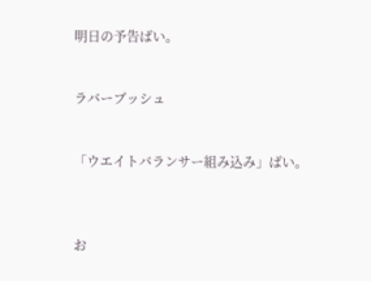明日の予告ばい。


ラバーブッシュ


「ウエイトバランサー組み込み」ばい。



お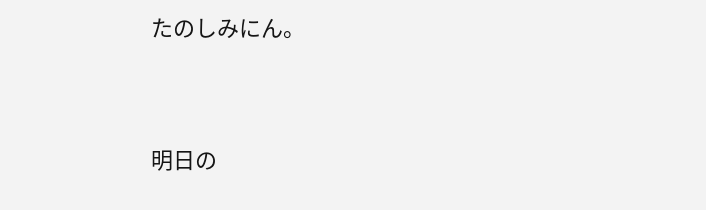たのしみにん。




明日の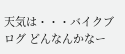天気は・・・バイクブログ どんなんかなー